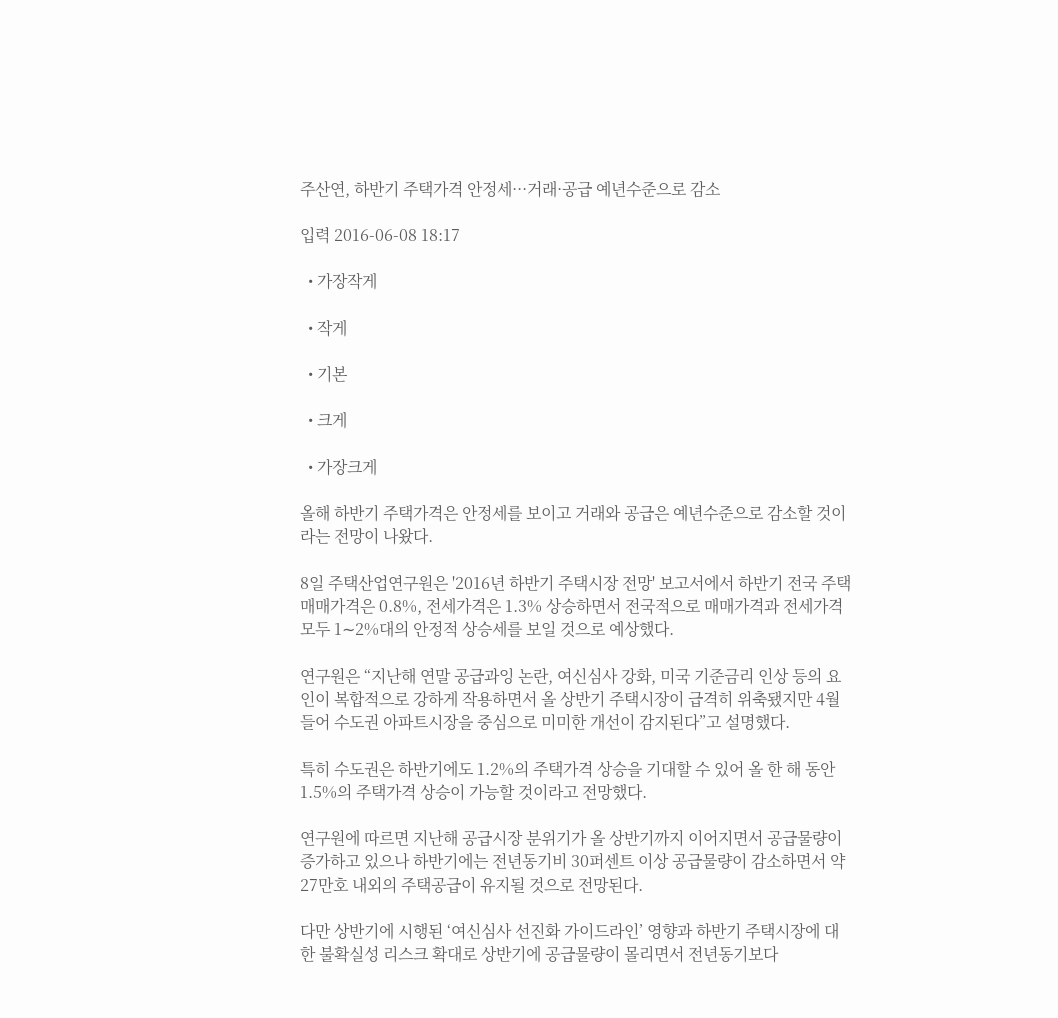주산연, 하반기 주택가격 안정세···거래·공급 예년수준으로 감소

입력 2016-06-08 18:17

  • 가장작게

  • 작게

  • 기본

  • 크게

  • 가장크게

올해 하반기 주택가격은 안정세를 보이고 거래와 공급은 예년수준으로 감소할 것이라는 전망이 나왔다.

8일 주택산업연구원은 '2016년 하반기 주택시장 전망' 보고서에서 하반기 전국 주택 매매가격은 0.8%, 전세가격은 1.3% 상승하면서 전국적으로 매매가격과 전세가격 모두 1∼2%대의 안정적 상승세를 보일 것으로 예상했다.

연구원은 “지난해 연말 공급과잉 논란, 여신심사 강화, 미국 기준금리 인상 등의 요인이 복합적으로 강하게 작용하면서 올 상반기 주택시장이 급격히 위축됐지만 4월 들어 수도권 아파트시장을 중심으로 미미한 개선이 감지된다”고 설명했다.

특히 수도권은 하반기에도 1.2%의 주택가격 상승을 기대할 수 있어 올 한 해 동안 1.5%의 주택가격 상승이 가능할 것이라고 전망했다.

연구원에 따르면 지난해 공급시장 분위기가 올 상반기까지 이어지면서 공급물량이 증가하고 있으나 하반기에는 전년동기비 30퍼센트 이상 공급물량이 감소하면서 약 27만호 내외의 주택공급이 유지될 것으로 전망된다.

다만 상반기에 시행된 ‘여신심사 선진화 가이드라인’ 영향과 하반기 주택시장에 대한 불확실성 리스크 확대로 상반기에 공급물량이 몰리면서 전년동기보다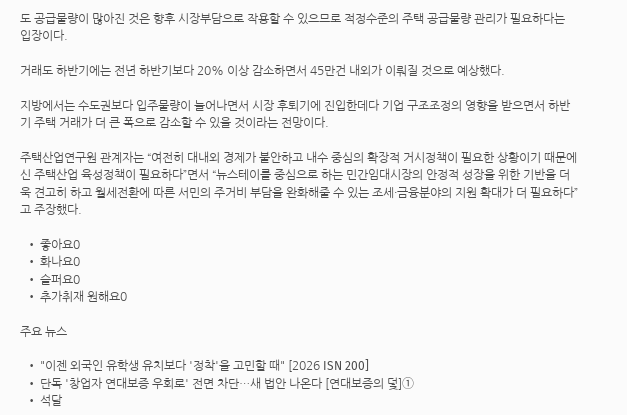도 공급물량이 많아진 것은 향후 시장부담으로 작용할 수 있으므로 적정수준의 주택 공급물량 관리가 필요하다는 입장이다.

거래도 하반기에는 전년 하반기보다 20% 이상 감소하면서 45만건 내외가 이뤄질 것으로 예상했다.

지방에서는 수도권보다 입주물량이 늘어나면서 시장 후퇴기에 진입한데다 기업 구조조정의 영향을 받으면서 하반기 주택 거래가 더 큰 폭으로 감소할 수 있을 것이라는 전망이다.

주택산업연구원 관계자는 “여전히 대내외 경제가 불안하고 내수 중심의 확장적 거시정책이 필요한 상황이기 때문에 신 주택산업 육성정책이 필요하다”면서 “뉴스테이를 중심으로 하는 민간임대시장의 안정적 성장을 위한 기반을 더욱 견고히 하고 월세전환에 따른 서민의 주거비 부담을 완화해줄 수 있는 조세·금융분야의 지원 확대가 더 필요하다”고 주장했다.

  • 좋아요0
  • 화나요0
  • 슬퍼요0
  • 추가취재 원해요0

주요 뉴스

  • "이젠 외국인 유학생 유치보다 '정착'을 고민할 때" [2026 ISN 200]
  • 단독 '창업자 연대보증 우회로' 전면 차단…새 법안 나온다 [연대보증의 덫]①
  • 석달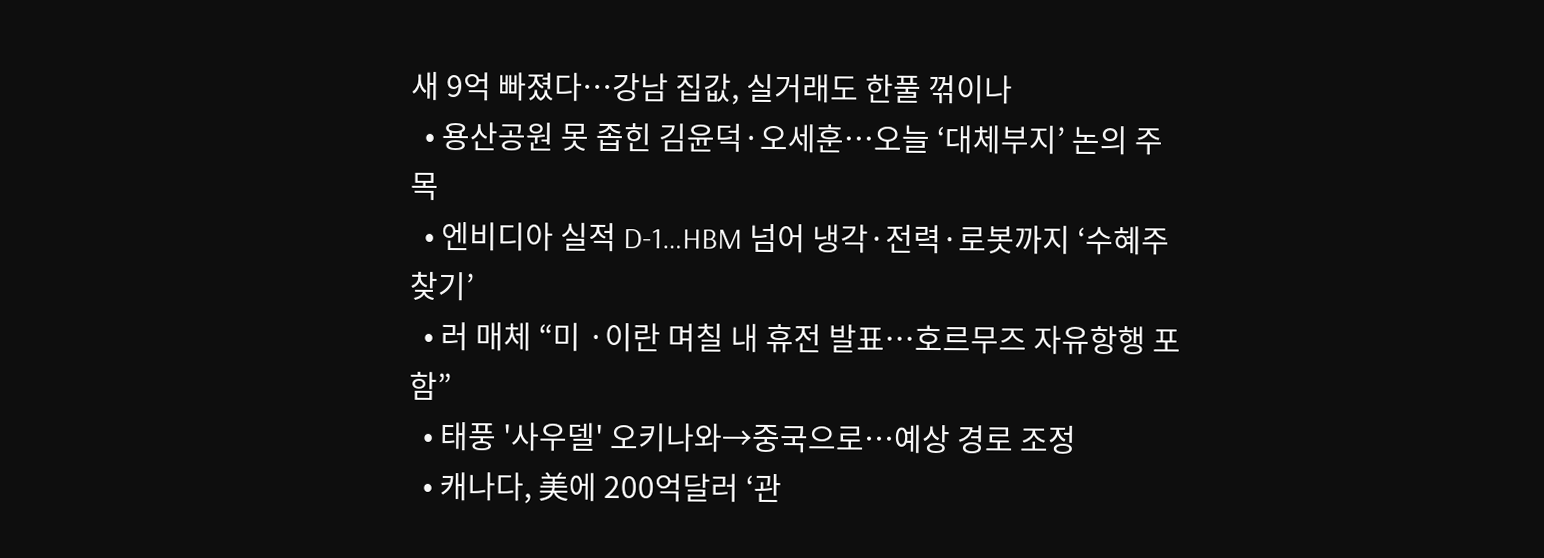새 9억 빠졌다⋯강남 집값, 실거래도 한풀 꺾이나
  • 용산공원 못 좁힌 김윤덕·오세훈⋯오늘 ‘대체부지’ 논의 주목
  • 엔비디아 실적 D-1…HBM 넘어 냉각·전력·로봇까지 ‘수혜주 찾기’
  • 러 매체 “미 ·이란 며칠 내 휴전 발표…호르무즈 자유항행 포함”
  • 태풍 '사우델' 오키나와→중국으로…예상 경로 조정
  • 캐나다, 美에 200억달러 ‘관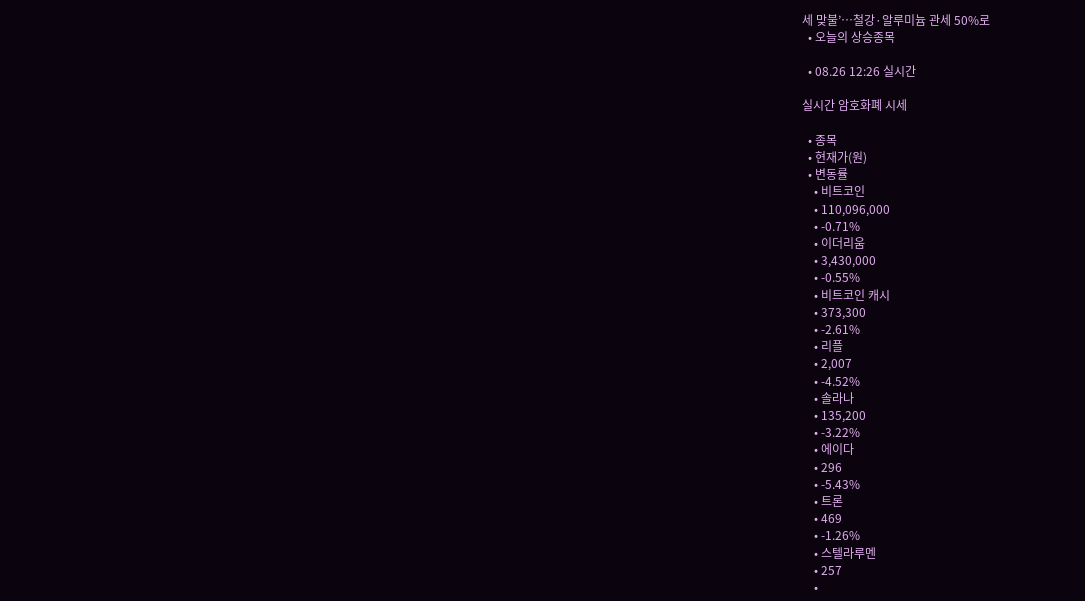세 맞불’…철강·알루미늄 관세 50%로
  • 오늘의 상승종목

  • 08.26 12:26 실시간

실시간 암호화폐 시세

  • 종목
  • 현재가(원)
  • 변동률
    • 비트코인
    • 110,096,000
    • -0.71%
    • 이더리움
    • 3,430,000
    • -0.55%
    • 비트코인 캐시
    • 373,300
    • -2.61%
    • 리플
    • 2,007
    • -4.52%
    • 솔라나
    • 135,200
    • -3.22%
    • 에이다
    • 296
    • -5.43%
    • 트론
    • 469
    • -1.26%
    • 스텔라루멘
    • 257
    •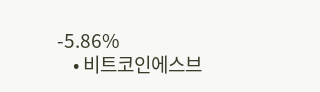-5.86%
    • 비트코인에스브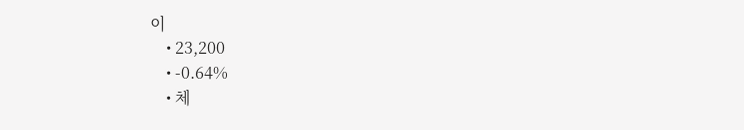이
    • 23,200
    • -0.64%
    • 체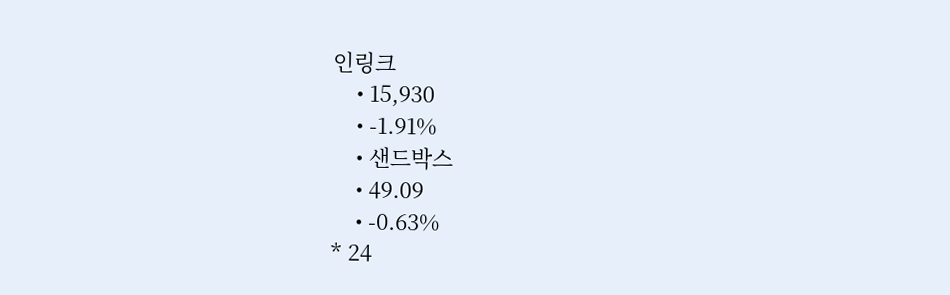인링크
    • 15,930
    • -1.91%
    • 샌드박스
    • 49.09
    • -0.63%
* 24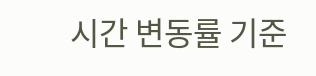시간 변동률 기준